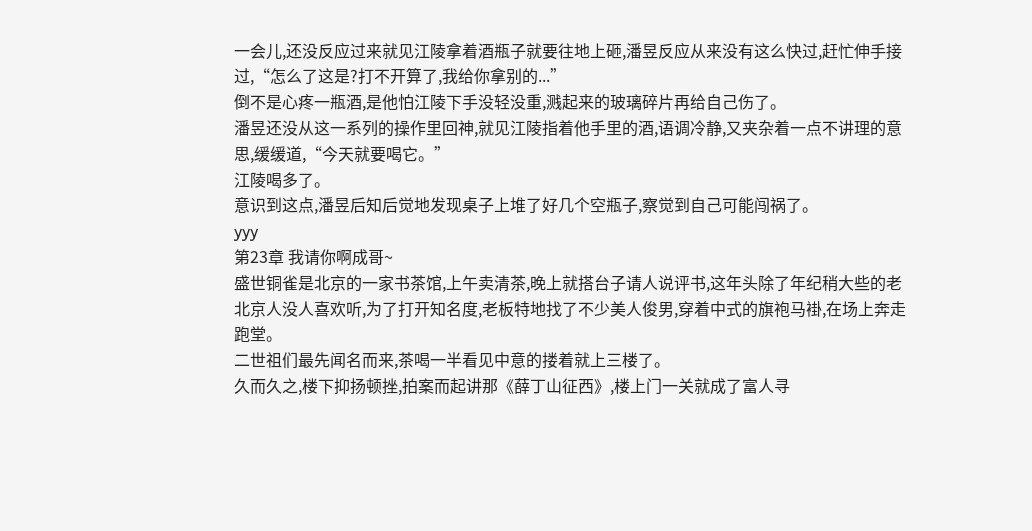一会儿,还没反应过来就见江陵拿着酒瓶子就要往地上砸,潘昱反应从来没有这么快过,赶忙伸手接过,“怎么了这是?打不开算了,我给你拿别的...”
倒不是心疼一瓶酒,是他怕江陵下手没轻没重,溅起来的玻璃碎片再给自己伤了。
潘昱还没从这一系列的操作里回神,就见江陵指着他手里的酒,语调冷静,又夹杂着一点不讲理的意思,缓缓道,“今天就要喝它。”
江陵喝多了。
意识到这点,潘昱后知后觉地发现桌子上堆了好几个空瓶子,察觉到自己可能闯祸了。
yyy
第23章 我请你啊成哥~
盛世铜雀是北京的一家书茶馆,上午卖清茶,晚上就搭台子请人说评书,这年头除了年纪稍大些的老北京人没人喜欢听,为了打开知名度,老板特地找了不少美人俊男,穿着中式的旗袍马褂,在场上奔走跑堂。
二世祖们最先闻名而来,茶喝一半看见中意的搂着就上三楼了。
久而久之,楼下抑扬顿挫,拍案而起讲那《薛丁山征西》,楼上门一关就成了富人寻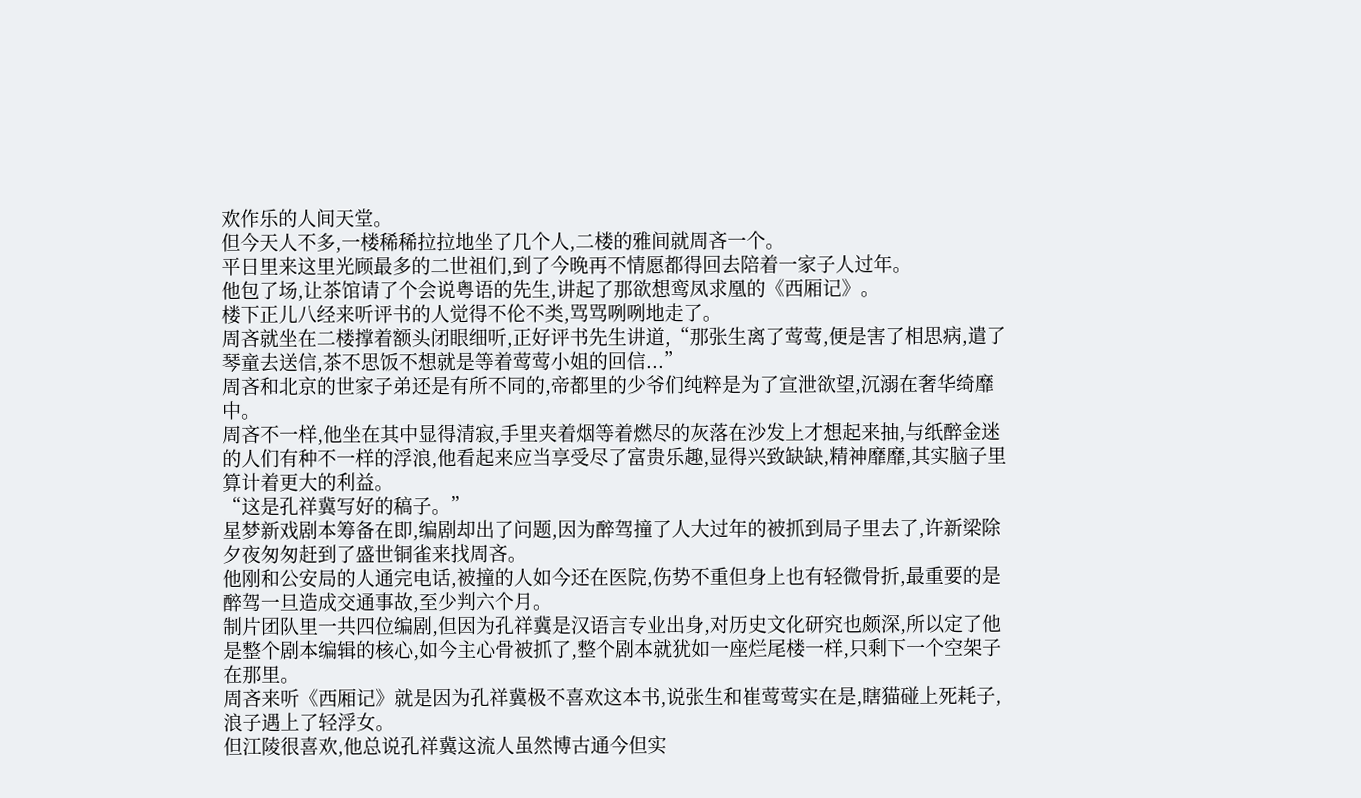欢作乐的人间天堂。
但今天人不多,一楼稀稀拉拉地坐了几个人,二楼的雅间就周吝一个。
平日里来这里光顾最多的二世祖们,到了今晚再不情愿都得回去陪着一家子人过年。
他包了场,让茶馆请了个会说粤语的先生,讲起了那欲想鸾凤求凰的《西厢记》。
楼下正儿八经来听评书的人觉得不伦不类,骂骂咧咧地走了。
周吝就坐在二楼撑着额头闭眼细听,正好评书先生讲道,“那张生离了莺莺,便是害了相思病,遣了琴童去送信,茶不思饭不想就是等着莺莺小姐的回信...”
周吝和北京的世家子弟还是有所不同的,帝都里的少爷们纯粹是为了宣泄欲望,沉溺在奢华绮靡中。
周吝不一样,他坐在其中显得清寂,手里夹着烟等着燃尽的灰落在沙发上才想起来抽,与纸醉金迷的人们有种不一样的浮浪,他看起来应当享受尽了富贵乐趣,显得兴致缺缺,精神靡靡,其实脑子里算计着更大的利益。
“这是孔祥冀写好的稿子。”
星梦新戏剧本筹备在即,编剧却出了问题,因为醉驾撞了人大过年的被抓到局子里去了,许新梁除夕夜匆匆赶到了盛世铜雀来找周吝。
他刚和公安局的人通完电话,被撞的人如今还在医院,伤势不重但身上也有轻微骨折,最重要的是醉驾一旦造成交通事故,至少判六个月。
制片团队里一共四位编剧,但因为孔祥冀是汉语言专业出身,对历史文化研究也颇深,所以定了他是整个剧本编辑的核心,如今主心骨被抓了,整个剧本就犹如一座烂尾楼一样,只剩下一个空架子在那里。
周吝来听《西厢记》就是因为孔祥冀极不喜欢这本书,说张生和崔莺莺实在是,瞎猫碰上死耗子,浪子遇上了轻浮女。
但江陵很喜欢,他总说孔祥冀这流人虽然博古通今但实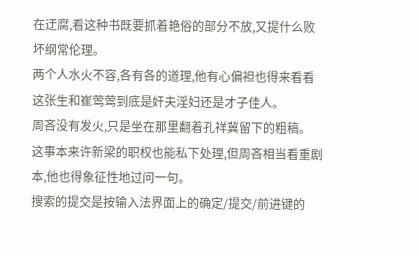在迂腐,看这种书既要抓着艳俗的部分不放,又提什么败坏纲常伦理。
两个人水火不容,各有各的道理,他有心偏袒也得来看看这张生和崔莺莺到底是奸夫淫妇还是才子佳人。
周吝没有发火,只是坐在那里翻着孔祥冀留下的粗稿。
这事本来许新梁的职权也能私下处理,但周吝相当看重剧本,他也得象征性地过问一句。
搜索的提交是按输入法界面上的确定/提交/前进键的